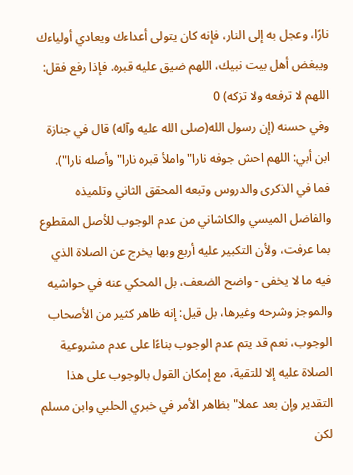نارًا، وعجل به إلى النار، فإنه كان يتولى أعداءك ويعادي أولياءك ويبغض أهل بيت نبيك، اللهم ضيق عليه قبره. فإذا رفع فقل: اللهم لا ترفعه ولا تزكه) 0
وفي حسنه (إن رسول الله(صلى الله عليه وآله) قال في جنازة ابن أبي: اللهم احش جوفه نارا"واملأ قبره نارا"وأصله نارا"). فما في الذكرى والدروس وتبعه المحقق الثاني وتلميذه والفاضل الميسي والكاشاني من عدم الوجوب للأصل المقطوع بما عرفت، ولأن التكبير عليه أربع وبها يخرج عن الصلاة الذي فيه ما لا يخفى - واضح الضعف، بل المحكي عنه في حواشيه والموجز وشرحه وغيرها، بل قيل: إنه ظاهر كثير من الأصحاب الوجوب، نعم قد يتم عدم الوجوب بناءًا على عدم مشروعية الصلاة عليه إلا للتقية، مع إمكان القول بالوجوب على هذا التقدير وإن بعد عملا"بظاهر الأمر في خبري الحلبي وابن مسلم لكن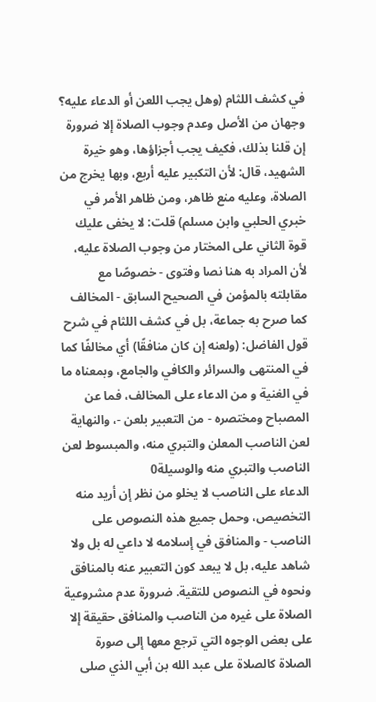في كشف اللثام (وهل يجب اللعن أو الدعاء عليه؟ وجهان من الأصل وعدم وجوب الصلاة إلا ضرورة إن قلنا بذلك، فكيف يجب أجزاؤها، وهو خيرة الشهيد، قال: لأن التكبير عليه أربع، وبها يخرج من الصلاة، وعليه منع ظاهر، ومن ظاهر الأمر في خبري الحلبي وابن مسلم) قلت: لا يخفى عليك قوة الثاني على المختار من وجوب الصلاة عليه، لأن المراد به هنا نصا وفتوى - خصوصًا مع مقابلته بالمؤمن في الصحيح السابق - المخالف كما صرح به جماعة، بل في كشف اللثام في شرح قول الفاضل: (ولعنه إن كان منافقًا) أي مخالفًا كما في المنتهى والسرائر والكافي والجامع، وبمعناه ما في الغنية و من الدعاء على المخالف، فما عن المصباح ومختصره - من التعبير بلعن -، والنهاية لعن الناصب المعلن والتبري منه، والمبسوط لعن الناصب والتبري منه والوسيلة0
الدعاء على الناصب لا يخلو من نظر إن أريد منه التخصيص، وحمل جميع هذه النصوص على الناصب - والمنافق في إسلامه لا داعي له بل ولا شاهد عليه، بل لا يبعد كون التعبير عنه بالمنافق ونحوه في النصوص للتقية. ضرورة عدم مشروعية الصلاة على غيره من الناصب والمنافق حقيقة إلا على بعض الوجوه التي ترجع معها إلى صورة الصلاة كالصلاة على عبد الله بن أبي الذي صلى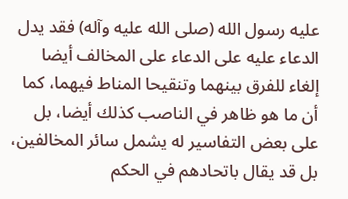عليه رسول الله (صلى الله عليه وآله) فقد يدل الدعاء عليه على الدعاء على المخالف أيضا إلغاء للفرق بينهما وتنقيحا المناط فيهما، كما أن ما هو ظاهر في الناصب كذلك أيضا، بل على بعض التفاسير له يشمل سائر المخالفين، بل قد يقال باتحادهم في الحكم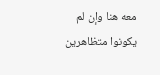معه هنا وإن لم يكونوا متظاهرين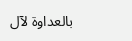بالعداوة لآل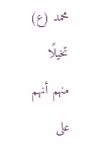محمد (ع) تخيلًا منهم أنهم على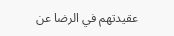عقيدتهم في الرضا عن